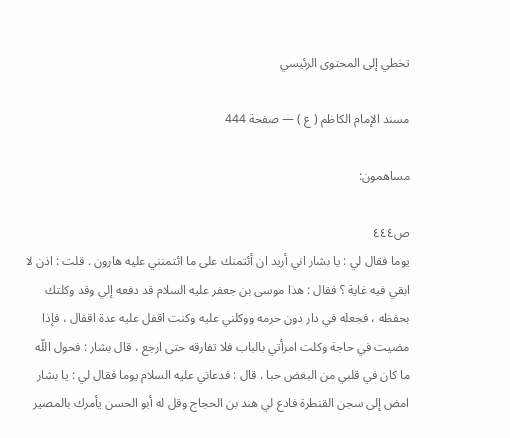تخطي إلى المحتوى الرئيسي

مسند الإمام الكاظم ( ع ) — صفحة 444

مساهمون:

ص٤٤٤
يوما فقال لي : يا بشار اني أريد ان أئتمنك على ما ائتمنني عليه هارون . قلت : اذن لا ابقي فيه غاية ؟ فقال : هذا موسى بن جعفر عليه السلام قد دفعه إلي وقد وكلتك بحفظه ، فجعله في دار دون حرمه ووكلني عليه وكنت اقفل عليه عدة اقفال ، فإذا مضيت في حاجة وكلت امرأتي بالباب فلا تفارقه حتى ارجع ، قال بشار : فحول اللّه ما كان في قلبي من البغض حبا . قال : فدعاني عليه السلام يوما فقال لي : يا بشار امض إلى سجن القنطرة فادع لي هند بن الحجاج وقل له أبو الحسن يأمرك بالمصير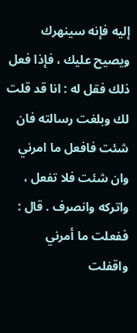إليه فإنه سينهرك ويصيح عليك ، فإذا فعل ذلك فقل له : انا قد قلت لك وبلغت رسالته فان شئت فافعل ما امرني وان شئت فلا تفعل ، واتركه وانصرف . قال : ففعلت ما أمرني واقفلت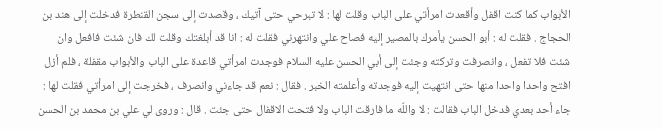الأبواب كما كنت اقفل وأقعدت امرأتي على الباب وقلت لها : لا تبرحي حتى آتيك ، وقصدت إلى سجن القنطرة فدخلت إلى هند بن الحجاج . فقلت له : أبو الحسن يأمرك بالمصير إليه فصاح علي وانتهرني فقلت له : انا قد أبلغتك وقلت لك فان شئت فافعل وان شئت فلا تفعل ، وانصرفت وتركته وجئت إلى أبي الحسن عليه السلام فوجدت امرأتي قاعدة على الباب والأبواب مقفلة ، فلم أزل افتح واحدا واحدا منها حتى انتهيت إليه فوجدته وأعلمته الخبر . فقال : نعم قد جاءني وانصرف ، فخرجت إلى امرأتي فقلت لها : جاء أحد بعدي فدخل الباب فقالت : لا واللّه ما فارقت الباب ولا فتحت الاقفال حتى جئت . قال : وروى لي علي بن محمد بن الحسن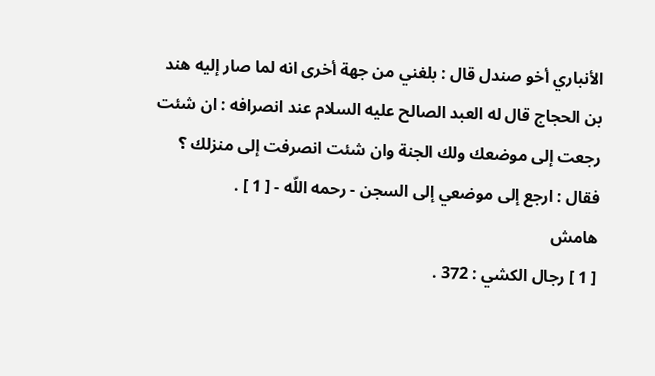الأنباري أخو صندل قال : بلغني من جهة أخرى انه لما صار إليه هند بن الحجاج قال له العبد الصالح عليه السلام عند انصرافه : ان شئت رجعت إلى موضعك ولك الجنة وان شئت انصرفت إلى منزلك ؟ فقال : ارجع إلى موضعي إلى السجن - رحمه اللّه - [ 1 ] .
هامش
[ 1 ] رجال الكشي : 372 .